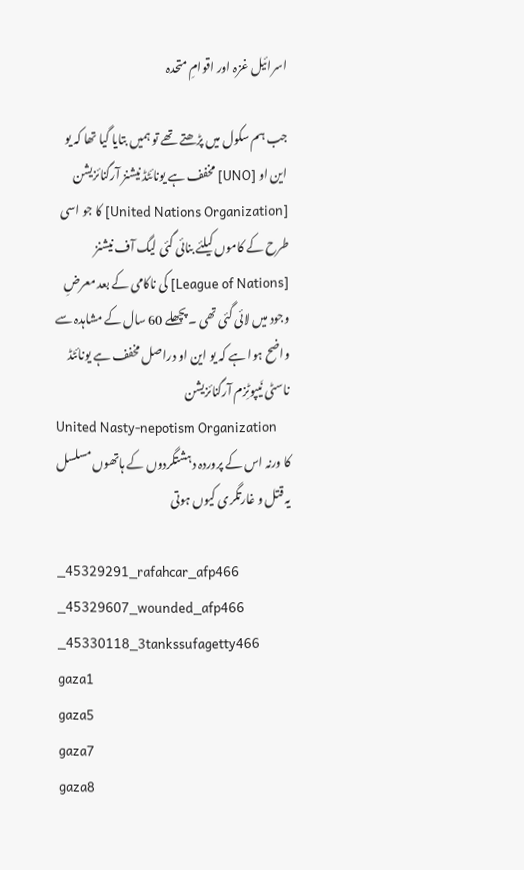اسرائیل غزہ اور اقوامِ متحدہ

جب ہم سکول میں پڑھتے تھے تو ہمیں بتایا گیا تھا کہ یو این او [UNO] مخفف ہے یونائٹڈ نیشنز آرگنائزیشن [United Nations Organization] کا جو اسی طرح کے کاموں کیلئے بنائی گئی لیگ آف نیشنز [League of Nations] کی ناکامی کے بعد معرضِ وجود میں لائی گئی تھی ۔ پچھلے 60 سال کے مشاہدہ سے واضح ہوا ہے کہ یو این او دراصل مخفف ہے یونائٹڈ ناسٹی نَیپوٹِزم آرگنائزیشن
United Nasty-nepotism Organization
کا ورنہ اس کے پروردہ دہشتگردوں کے ہاتھوں مسلسل یہ قتل و غارتگری کیوں ہوتی

_45329291_rafahcar_afp466
_45329607_wounded_afp466
_45330118_3tankssufagetty466
gaza1
gaza5
gaza7
gaza8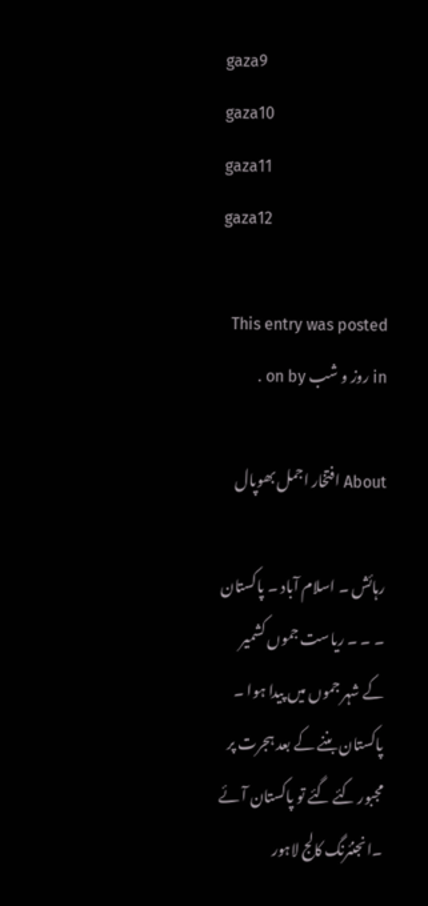gaza9
gaza10
gaza11
gaza12

This entry was posted in روز و شب on by .

About افتخار اجمل بھوپال

رہائش ۔ اسلام آباد ۔ پاکستان ۔ ۔ ۔ ریاست جموں کشمیر کے شہر جموں میں پیدا ہوا ۔ پاکستان بننے کے بعد ہجرت پر مجبور کئے گئے تو پاکستان آئے ۔انجنئرنگ کالج لاہور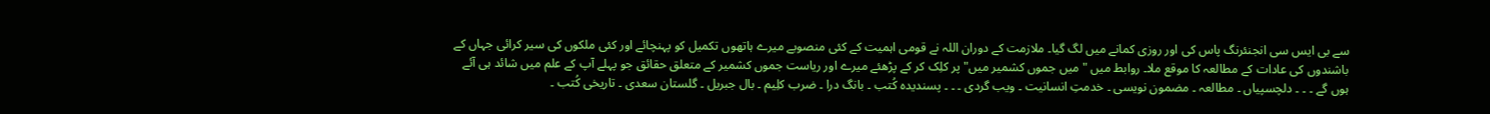سے بی ایس سی انجنئرنگ پاس کی اور روزی کمانے میں لگ گیا۔ ملازمت کے دوران اللہ نے قومی اہمیت کے کئی منصوبے میرے ہاتھوں تکمیل کو پہنچائے اور کئی ملکوں کی سیر کرائی جہاں کے باشندوں کی عادات کے مطالعہ کا موقع ملا۔ روابط میں "میں جموں کشمیر میں" پر کلِک کر کے پڑھئے میرے اور ریاست جموں کشمیر کے متعلق حقائق جو پہلے آپ کے علم میں شائد ہی آئے ہوں گے ۔ ۔ ۔ دلچسپیاں ۔ مطالعہ ۔ مضمون نویسی ۔ خدمتِ انسانیت ۔ ویب گردی ۔ ۔ ۔ پسندیدہ کُتب ۔ بانگ درا ۔ ضرب کلِیم ۔ بال جبریل ۔ گلستان سعدی ۔ تاریخی کُتب ۔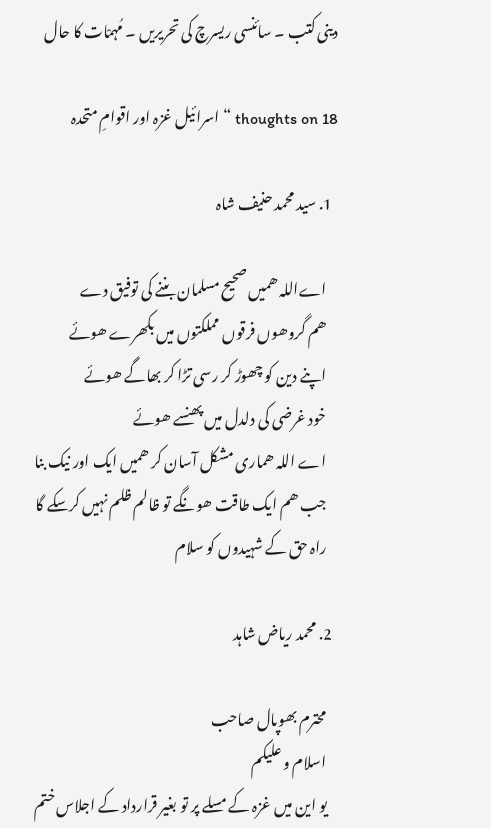دینی کتب ۔ سائنسی ریسرچ کی تحریریں ۔ مُہمْات کا حال

18 thoughts on “اسرائیل غزہ اور اقوامِ متحدہ

  1. سید محمد حنیف شاہ

    اےاللہ ھمیں صحیح مسلمان بننے کی توفیق دے
    ھم گروھوں فرقوں مملکتوں میں بکھرے ھوئے
    اپنے دین کو چھوڑ کر رسی تڑا کر بھاگے ھوئے
    خود غرضی کی دلدل میں پھنسے ھوئے
    اے اللہ ھماری مشکل آسان کر ھمیں ایک اور نیک بنا
    جب ھم ایک طاقت ھونگے تو ظالم ظلم نہیں کرسکے گا
    راہ حق کے شہیدوں کو سلام

  2. محمد ریاض شاہد

    محترم بھوپال صاحب
    اسلام و علیکم
    یو این میں غزہ کے مسلے پر تو بغیر قرارداد کے اجلاس ختم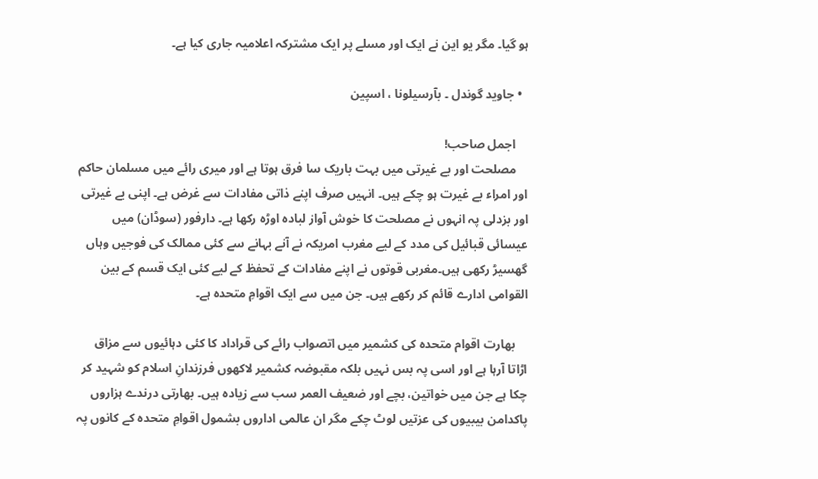ہو گیا۔ مگر یو این نے ایک اور مسلے پر ایک مشترکہ اعلامیہ جاری کیا ہے۔

  • جاوید گوندل ۔ بآرسیلونا ، اسپین

    اجمل صاحب!
    مصلحت اور بے غیرتی میں بہت باریک سا فرق ہوتا ہے اور میری رائے میں مسلمان حاکم اور امراء بے غیرت ہو چکے ہیں۔ انہیں صرف اپنے ذاتی مفادات سے غرض ہے۔ اپنی بے غیرتی اور بزدلی پہ انہوں نے مصلحت کا خوش آواز لبادہ اوڑہ رکھا ہے۔ دارفور (سوڈان) میں عیسائی قبائیل کی مدد کے لیے مغرب امریکہ نے آنے بہانے سے کئی ممالک کی فوجیں وہاں گھسیڑ رکھی ہیں۔مغربی قوتوں نے اپنے مفادات کے تحفظ کے لیے کئی ایک قسم کے بین القوامی ادارے قائم کر رکھے ہیں۔ جن میں سے ایک اقوامِ متحدہ ہے۔

    بھارت اقوام متحدہ کی کشمیر میں اتصواب رائے کی قراداد کا کئی دہائیوں سے مزاق اڑاتا آرہا ہے اور اسی پہ بس نہیں بلکہ مقبوضہ کشمیر لاکھوں فرزندانِ اسلام کو شہید کر چکا ہے جن میں خواتین، بچے اور ضعیف العمر سب سے زیادہ ہیں۔ بھارتی درندے ہزاروں پاکدامن بیبیوں کی عزتیں لوٹ چکے مگر ان عالمی اداروں بشمول اقوامِ متحدہ کے کانوں پہ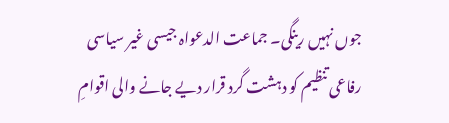جوں نہیں رینگی۔ جماعت الدعواہ جیسی غیر سیاسی رفاعی تنظیم کو دہشت گرد قرار دیے جانے والی اقوامِ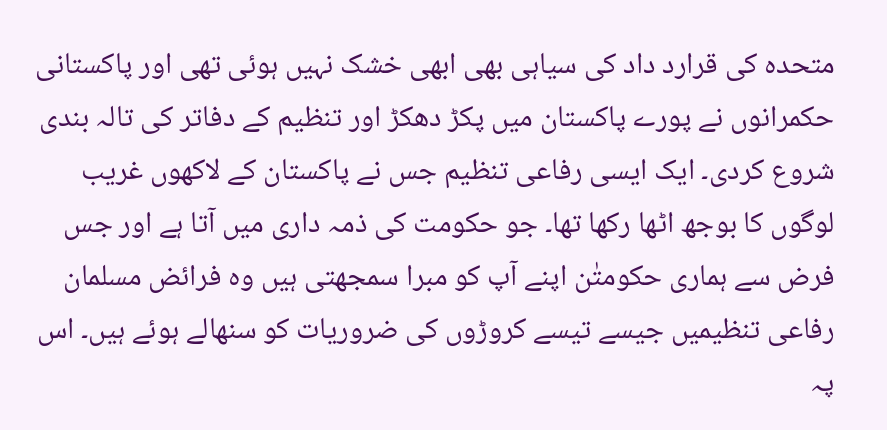متحدہ کی قرارد داد کی سیاہی بھی ابھی خشک نہیں ہوئی تھی اور پاکستانی حکمرانوں نے پورے پاکستان میں پکڑ دھکڑ اور تنظیم کے دفاتر کی تالہ بندی شروع کردی۔ ایک ایسی رفاعی تنظیم جس نے پاکستان کے لاکھوں غریب لوگوں کا بوجھ اٹھا رکھا تھا۔ جو حکومت کی ذمہ داری میں آتا ہے اور جس فرض سے ہماری حکومتٰن اپنے آپ کو مبرا سمجھتی ہیں وہ فرائض مسلمان رفاعی تنظیمیں جیسے تیسے کروڑوں کی ضروریات کو سنھالے ہوئے ہیں۔ اس پہ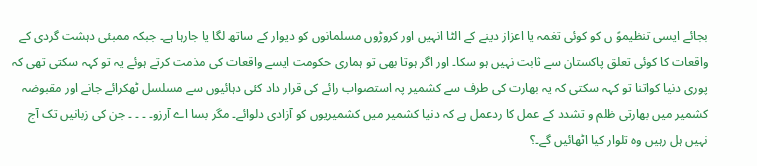بجائے ایسی تنظیموً ں کو کوئی تغمہ یا اعزاز دینے کے الٹا انہیں اور کروڑوں مسلمانوں کو دیوار کے ساتھ لگا یا جارہا ہے۔ جبکہ ممبئی دہشت گردی کے واقعات کا کوئی تعلق پاکستان سے ثابت نہیں ہو سکا۔ اور اگر ہوتا بھی تو ہماری حکومت ایسے واقعات کی مذمت کرتے ہوئے یہ تو کہہ سکتی تھی کہ پوری دنیا کواتنا تو کہہ سکتی کہ یہ بھارت کی طرف سے کشمیر پہ استصواب رائے کی قرار داد کئی دہائیوں سے مسلسل ٹھکرائے جانے اور مقبوضہ کشمیر میں بھارتی ظلم و تشدد کے عمل کا ردعمل ہے کہ دنیا کشمیر میں کشمیریوں کو آزادی دلوائے۔ مگر بسا اے آرزو۔ ۔ ۔ ۔ جن کی زبانیں تک آج نہیں ہل رہیں وہ تلوار کیا اٹھائیں گے۔؟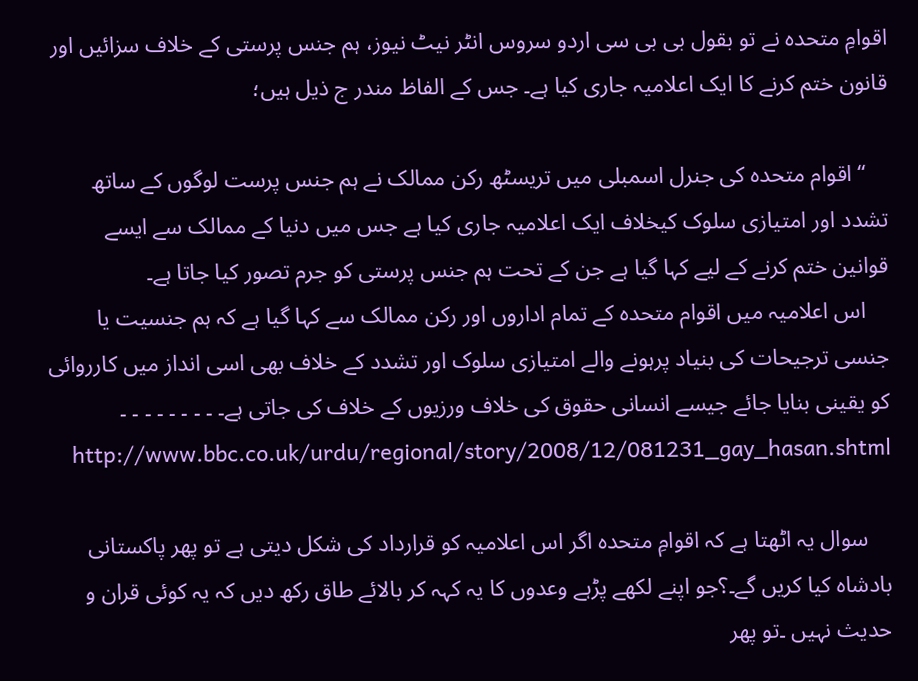اقوامِ متحدہ نے تو بقول بی بی سی اردو سروس انٹر نیٹ نیوز، ہم جنس پرستی کے خلاف سزائیں اور قانون ختم کرنے کا ایک اعلامیہ جاری کیا ہے۔ جس کے الفاظ مندر ج ذیل ہیں؛

    “اقوام متحدہ کی جنرل اسمبلی میں تریسٹھ رکن ممالک نے ہم جنس پرست لوگوں کے ساتھ تشدد اور امتیازی سلوک کيخلاف ایک اعلامیہ جاری کیا ہے جس میں دنیا کے ممالک سے ایسے قوانین ختم کرنے کے لیے کہا گیا ہے جن کے تحت ہم جنس پرستی کو جرم تصور کیا جاتا ہے۔
    اس اعلامیہ میں اقوام متحدہ کے تمام اداروں اور رکن ممالک سے کہا گیا ہے کہ ہم جنسیت یا جنسی ترجیحات کی بنیاد پرہونے والے امتیازی سلوک اور تشدد کے خلاف بھی اسی انداز میں کارروائی کو یقینی بنایا جائے جیسے انسانی حقوق کی خلاف ورزیوں کے خلاف کی جاتی ہے۔ ۔ ۔ ۔ ۔ ۔ ۔ ۔ ۔
    http://www.bbc.co.uk/urdu/regional/story/2008/12/081231_gay_hasan.shtml

    سوال یہ اٹھتا ہے کہ اقوامِ متحدہ اگر اس اعلامیہ کو قرارداد کی شکل دیتی ہے تو پھر پاکستانی بادشاہ کیا کریں گے۔؟جو اپنے لکھے پڑہے وعدوں کا یہ کہہ کر بالائے طاق رکھ دیں کہ یہ کوئی قران و حدیث نہیں ۔تو پھر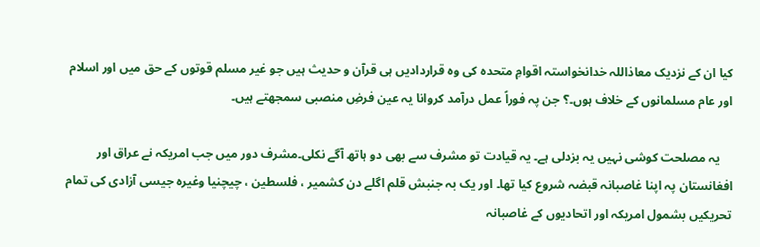کیا ان کے نزدیک معاذاللہ خدانخواستہ اقوامِ متحدہ کی وہ قراردادیں ہی قرآن و حدیث ہیں جو غیر مسلم قوتوں کے حق میں اور اسلام اور عام مسلمانوں کے خلاف ہوں۔؟ جن پہ فوراً عمل درآمد کروانا یہ عین فرضِ منصبی سمجھتے ہیں۔

    یہ مصلحت کوشی نہیں یہ بزدلی ہے۔ یہ قیادت تو مشرف سے بھی دو ہاتھ آگے نکلی۔مشرف دور میں جب امریکہ نے عراق اور افغانستان پہ اپنا غاصبانہ قبضہ شروع کیا تھا۔ اور یک بہ جنبش قلم اگلے دن کشمیر ، فلسطین ، چیچنیا وغیرہ جیسی آزادی کی تمام تحریکیں بشمول امریکہ اور اتحادیوں کے غاصبانہ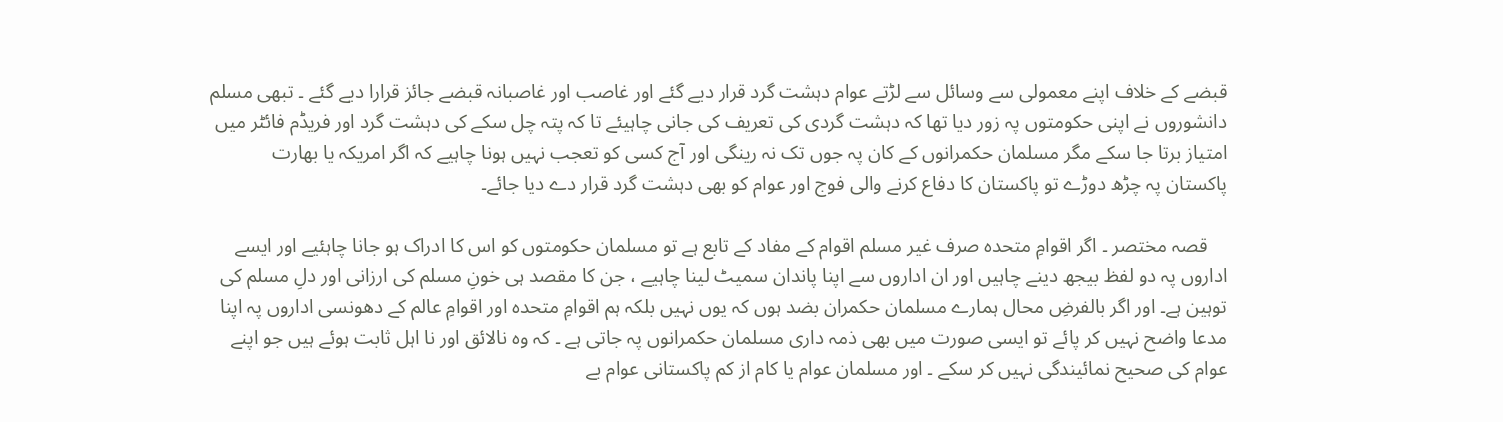قبضے کے خلاف اپنے معمولی سے وسائل سے لڑتے عوام دہشت گرد قرار دیے گئے اور غاصب اور غاصبانہ قبضے جائز قرارا دیے گئے ۔ تبھی مسلم دانشوروں نے اپنی حکومتوں پہ زور دیا تھا کہ دہشت گردی کی تعریف کی جانی چاہیئے تا کہ پتہ چل سکے کی دہشت گرد اور فریڈم فائٹر میں امتیاز برتا جا سکے مگر مسلمان حکمرانوں کے کان پہ جوں تک نہ رینگی اور آج کسی کو تعجب نہیں ہونا چاہیے کہ اگر امریکہ یا بھارت پاکستان پہ چڑھ دوڑے تو پاکستان کا دفاع کرنے والی فوج اور عوام کو بھی دہشت گرد قرار دے دیا جائے۔

    قصہ مختصر ۔ اگر اقوامِ متحدہ صرف غیر مسلم اقوام کے مفاد کے تابع ہے تو مسلمان حکومتوں کو اس کا ادراک ہو جانا چاہئیے اور ایسے اداروں پہ دو لفظ بیجھ دینے چاہیں اور ان اداروں سے اپنا پاندان سمیٹ لینا چاہیے ، جن کا مقصد ہی خونِ مسلم کی ارزانی اور دلِ مسلم کی توہین ہے۔ اور اگر بالفرضِ محال ہمارے مسلمان حکمران بضد ہوں کہ یوں نہیں بلکہ ہم اقوامِ متحدہ اور اقوامِ عالم کے دھونسی اداروں پہ اپنا مدعا واضح نہیں کر پائے تو ایسی صورت میں بھی ذمہ داری مسلمان حکمرانوں پہ جاتی ہے ۔ کہ وہ نالائق اور نا اہل ثابت ہوئے ہیں جو اپنے عوام کی صحیح نمائیندگی نہیں کر سکے ۔ اور مسلمان عوام یا کام از کم پاکستانی عوام بے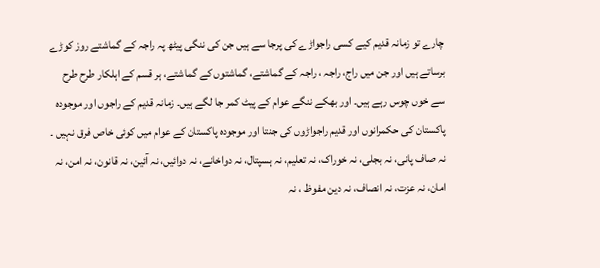چارے تو زمانہ قدیم کیے کسی راجواڑے کی پرجا سے ہیں جن کی ننگی پیٹھ پہ راجہ کے گماشتے روز کوڑے برساتے ہیں اور جن میں راج، راجہ ، راجہ کے گماشتے، گماشتوں کے گماشتے، ہر قسم کے اہلکار طرح طرح سے خوں چوس رہے ہیں۔ اور بھکے ننگے عوام کے پیٹ کمر جا لگے ہیں۔ زمانہ قدیم کے راجوں اور موجودہ پاکستان کی حکمرانوں اور قدیم راجواڑوں کی جنتا اور موجودہ پاکستان کے عوام میں کوئی خاص فرق نہیں ۔ نہ صاف پانی، نہ بجلی، نہ خوراک، نہ تعلیم، نہ ہسپتال، نہ دواخانے، نہ دوائیں، نہ آئین، نہ قانون، نہ امن، نہ امان، نہ عزت، نہ انصاف، نہ دین مفوظ ، نہ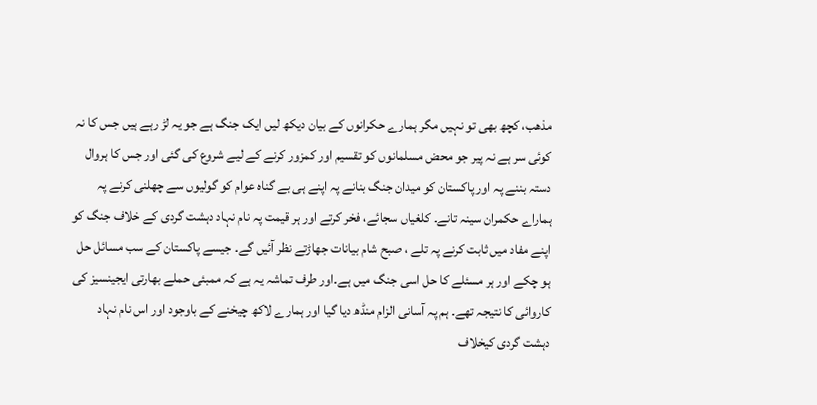مذھب، کچھ بھی تو نہیں مگر ہمارے حکرانوں کے بیان دیکھ لیں ایک جنگ ہے جو یہ لڑ رہے ہیں جس کا نہ کوئی سر ہے نہ پیر جو محض مسلمانوں کو تقسیم اور کمزور کرنے کے لیے شروع کی گئی اور جس کا ہروال دستہ بننے پہ اور پاکستان کو میدان جنگ بنانے پہ اپنے ہی بے گناہ عوام کو گولیوں سے چھلنی کرنے پہ ہماراے حکمران سینہ تانے۔ کلغیاں سجائے، فخر کرتے اور ہر قیمت پہ نام نہاد دہشت گردی کے خلاف جنگ کو اپنے مفاد میں ثابت کرنے پہ تلے ، صبح شام بیانات جھاڑتے نظر آئیں گے۔ جیسے پاکستان کے سب مسائل حل ہو چکے اور ہر مسئلے کا حل اسی جنگ میں ہے۔اور طرف تماشہ یہ ہے کہ ممبئی حملے بھارتی ایجینسیز کی کاروائی کا نتیجہ تھے۔ ہم پہ آسانی الزام منڈھ دیا گیا اور ہمارے لاکھ چیخنے کے باوجود اور اس نام نہاد دہشت گردی کیخلاف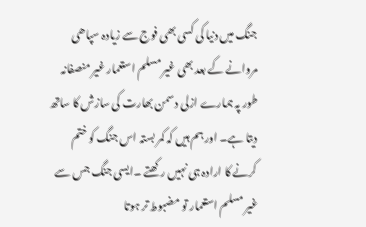جنگ میں دنیا کی کسی بھی فوج سے زیادہ سپاھی مروانے کے بعد بھی غیر مسلم استعمار غیر منصفانہ طور پہ ہمارے ازلی دسمن بھارت کی سازش کا ساتھ دیتا ہے۔ اور ہم ہیں کہ کمر بستہ اس جنگ کو ختم کرنے کا ارادہ ہی نہیں رکھتے ۔ایسی جنگ جس سے غیر مسلم استعمار تو مضبوط تر ہوتا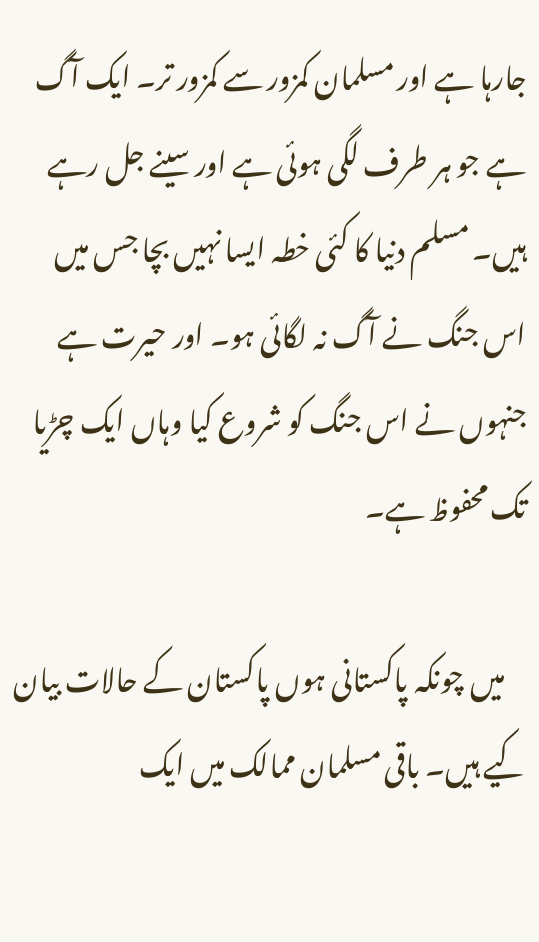جارہا ہے اور مسلمان کمزور سے کمزور تر۔ ایک آگ ہے جو ہر طرف لگی ہوئی ہے اور سینے جل رہے ہیں۔ مسلم دنیا کا کئی خطہ ایسا نہیں بچا جس میں اس جنگ نے آگ نہ لگائی ہو۔ اور حیرت ہے جنہوں نے اس جنگ کو شروع کیا وہاں ایک چڑیا تک محفوظ ہے۔

    میں چونکہ پاکستانی ہوں پاکستان کے حالات بیان کیے ہیں۔ باقی مسلمان ممالک میں ایک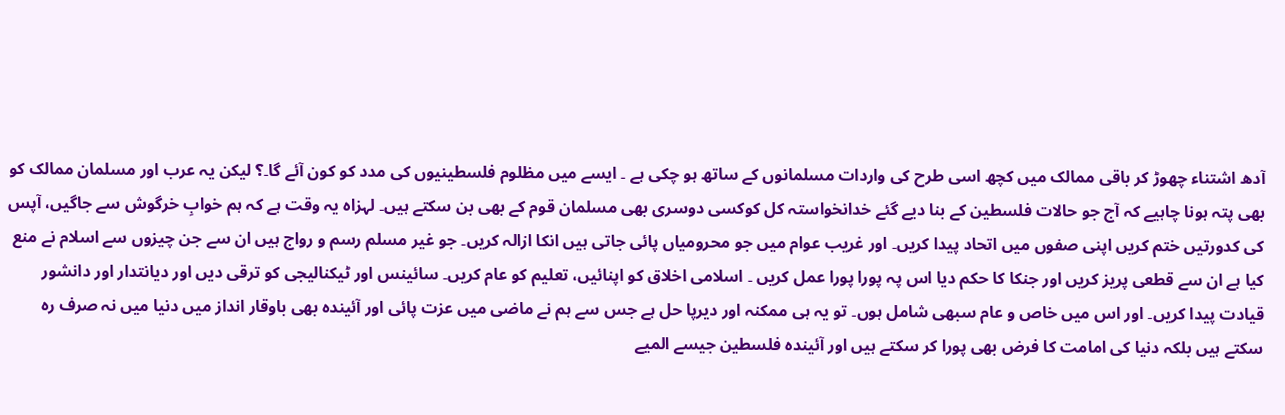آدھ اشتناء چھوڑ کر باقی ممالک میں کچھ اسی طرح کی واردات مسلمانوں کے ساتھ ہو چکی ہے ۔ ایسے میں مظلوم فلسطینیوں کی مدد کو کون آئے گا۔؟ لیکن یہ عرب اور مسلمان ممالک کو بھی پتہ ہونا چاہیے کہ آج جو حالات فلسطین کے بنا دیے گئے خدانخواستہ کل کوکسی دوسری بھی مسلمان قوم کے بھی بن سکتے ہیں۔ لہزاہ یہ وقت ہے کہ ہم خوابِ خرگوش سے جاگیں، آپس کی کدورتیں ختم کریں اپنی صفوں میں اتحاد پیدا کریں۔ اور غریب عوام میں جو محرومیاں پائی جاتی ہیں انکا ازالہ کریں۔ جو غیر مسلم رسم و رواج ہیں ان سے جن چیزوں سے اسلام نے منع کیا ہے ان سے قطعی پریز کریں اور جنکا کا حکم دیا اس پہ پورا پورا عمل کریں ۔ اسلامی اخلاق کو اپنائیں، تعلیم کو عام کریں۔ سائینس اور ٹیکنالیجی کو ترقی دیں اور دیانتدار اور دانشور قیادت پیدا کریں۔ اور اس میں خاص و عام سبھی شامل ہوں۔ تو یہ ہی ممکنہ اور دیرپا حل ہے جس سے ہم نے ماضی میں عزت پائی اور آئیندہ بھی باوقار انداز میں دنیا میں نہ صرف رہ سکتے ہیں بلکہ دنیا کی امامت کا فرض بھی پورا کر سکتے ہیں اور آئیندہ فلسطین جیسے المیے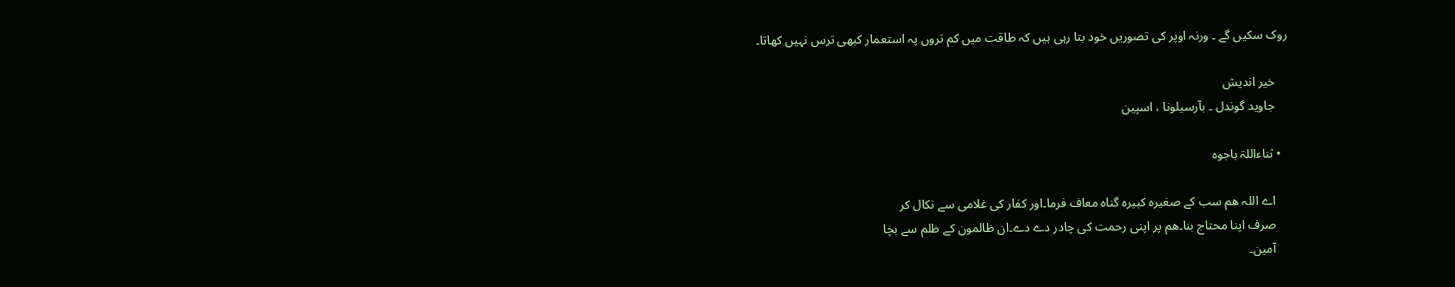روک سکیں گے ۔ ورنہ اوپر کی تصوریں خود بتا رہی ہیں کہ طاقت میں کم تروں پہ استعمار کبھی ترس نہیں کھاتا۔

    خیر اندیش
    جاوید گوندل ۔ بآرسیلونا ، اسپین

  • ثناءاللۃ باجوہ

    اے اللہ ھم سب کے صغیرہ کبیرہ گناہ معاف فرما۔اور کفار کی غلامی سے نکال کر
    صرف اپنا محتاج بنا۔ھم پر اپنی رحمت کی چادر دے دے۔ان ظالمون کے ظلم سے بچا
    آمین۔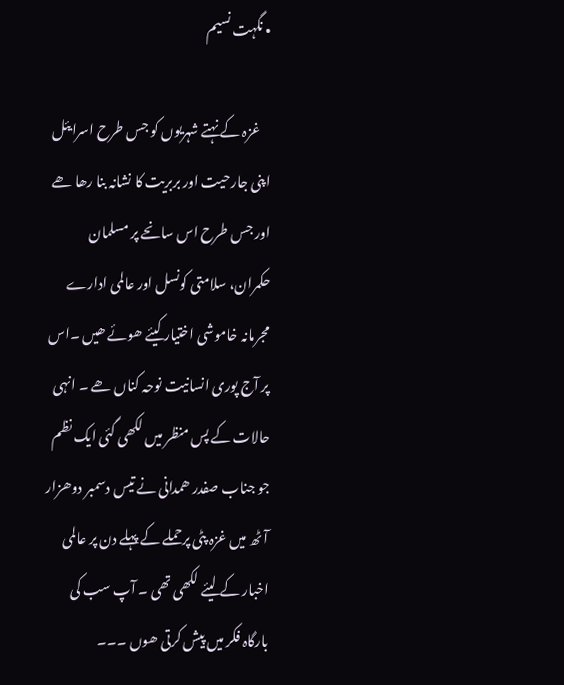• نگہت نسیم

    غزہ کے نہتے شہریوں کو جس طرح اسرایئل اپنی جارحیت اور بربریت کا نشانہ بنا رھا ھے اور جس طرح اس سانحے پر مسلمان حکمران، سلامتی کونسل اور عالمی ادارے مجرمانہ خاموشی اختیار کیئے ھوئے ھیں ۔اس پر آج پوری انسانیت نوحہ کناں ھے ۔ انہی حالات کے پس منظر میں لکھی گئی ایک نظم جو جناب صفدر ھمدانی نے تیس دسمبر دوھزار آٹھ میں غزہ پٹی پرحملے کے پہلے دن پر عالمی اخبار کے لیئے لکھی تھی ۔ آپ سب کی بارگاہ فکر میں پیش کرتی ھوں ۔۔۔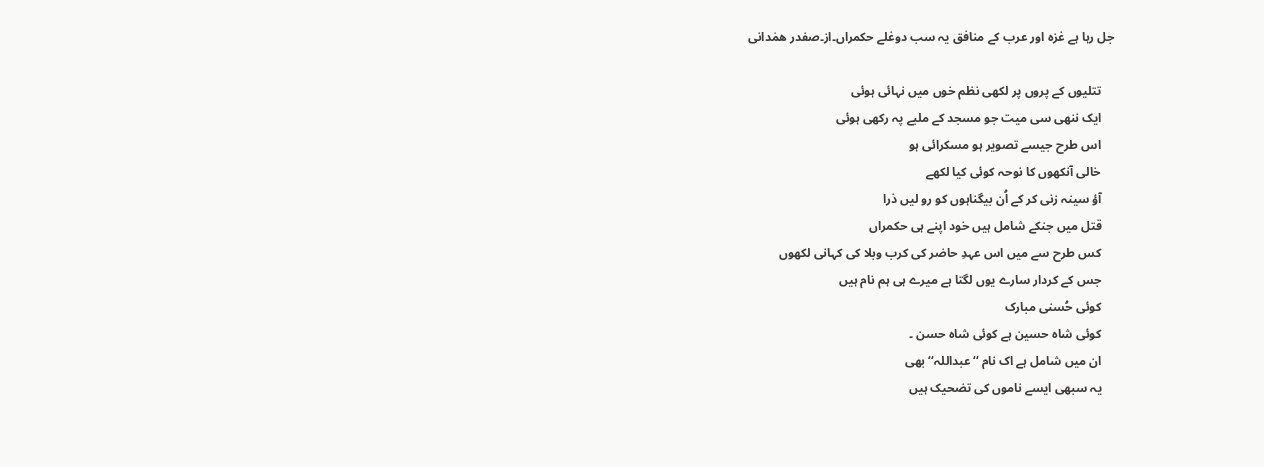جل رہا ہے غزہ اور عرب کے منافق یہ سب دوغلے حکمراں۔از۔صفدر ھمٰدانی

    تتلیوں کے پروں پر لکھی نظم خوں میں نہائی ہوئی
    ایک ننھی سی میت جو مسجد کے ملبے پہ رکھی ہوئی
    اس طرح جیسے تصویر ہو مسکرائی ہو
    خالی آنکھوں کا نوحہ کوئی کیا لکھے
    آؤ سینہ زنی کر کے اُن بیگناہوں کو رو لیں ذرا
    قتل میں جنکے شامل ہیں خود اپنے ہی حکمراں
    کس طرح سے میں اس عہدِ حاضر کی کرب وبلا کی کہانی لکھوں
    جس کے کردار سارے یوں لگتا ہے میرے ہی ہم نام ہیں
    کوئی حُسنی مبارک
    کوئی شاہ حسین ہے کوئی شاہ حسن ۔
    ان میں شامل ہے اک نام ‘‘عبداللہ‘‘ بھی
    یہ سبھی ایسے ناموں کی تضحیک ہیں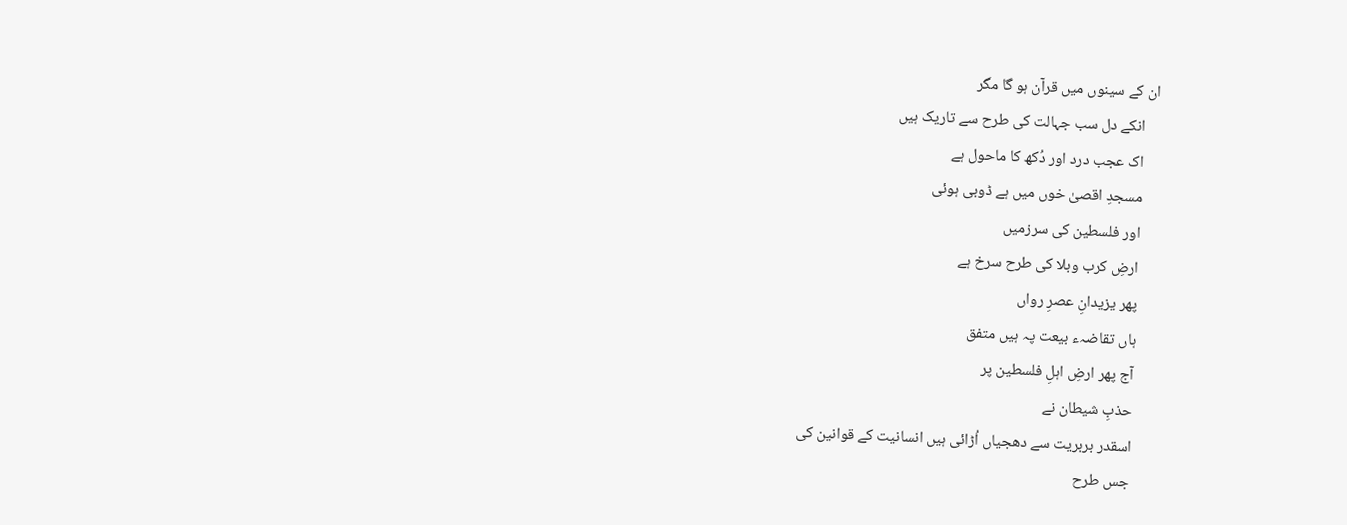ان کے سینوں میں قرآن ہو گا مگر
    انکے دل سب جہالت کی طرح سے تاریک ہیں
    اک عجب درد اور دُکھ کا ماحول ہے
    مسجدِ اقصیٰ خوں میں ہے ڈوبی ہوئی
    اور فلسطین کی سرزمیں
    ارضِ کرب وبلا کی طرح سرخ ہے
    پھر یزیدانِ عصرِ رواں
    ہاں تقاضہء بیعت پہ ہیں متفق
    آج پھر ارضِ اہلِ فلسطین پر
    حذبِ شیطان نے
    اسقدر بربریت سے دھجیاں اُڑائی ہیں انسانیت کے قوانین کی
    جس طرح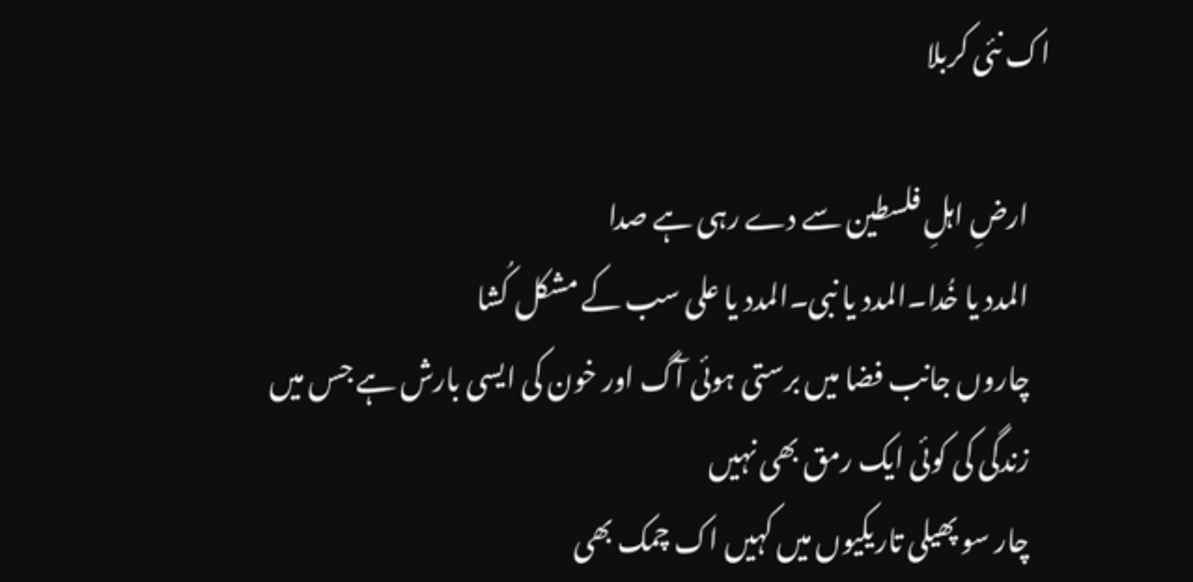اک نئی کربلا

    ارضِ اہلِ فلسطین سے دے رہی ہے صدا
    المدد یا خُدا۔المدد یا نبی۔المدد یا علی سب کے مشکل کُشا
    چاروں جانب فضا میں برستی ہوئی آگ اور خون کی ایسی بارش ہے جس میں
    زندگی کی کوئی ایک رمق بھی نہیں
    چار سو پھیلی تاریکیوں میں کہیں اک چمک بھی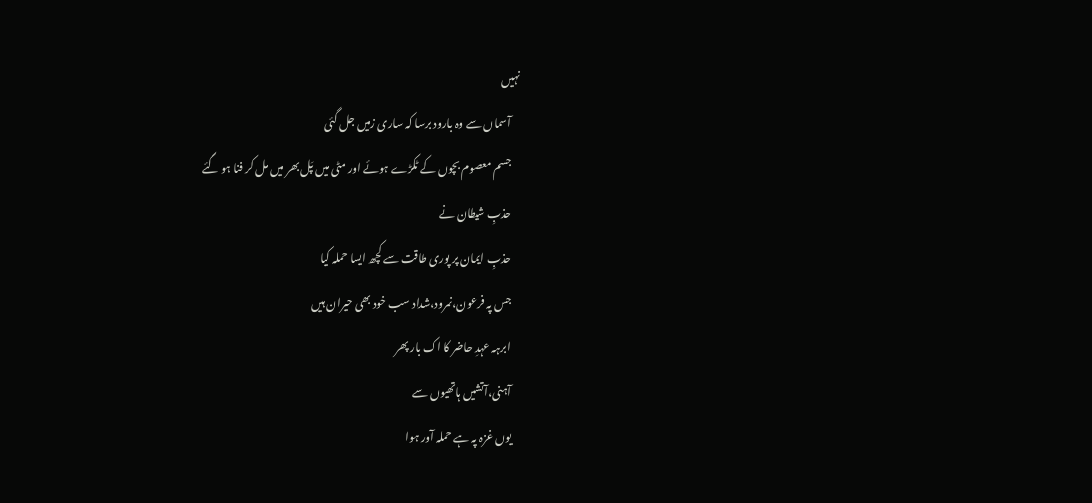نہیں
    آسماں سے وہ بارود برسا کہ ساری زمیں جل گئی
    جسم معصوم بچوں کے ٹکڑے ہوئے اور مٹی میں پَل بھر میں مل کر فنا ہو گئے
    حذبِ شیطان نے
    حذبِ ایمان پر پوری طاقت سے کچھ ایسا حملہ کیا
    جس پہ فرعون،نمرود،شداد سب خود بھی حیران ہیں
    ابرہہ عہدِ حاضر کا اک بار پھر
    آہنی،آتشیں ہاتھیوں سے
    یوں غزہ پہ ہے حملہ آور ہوا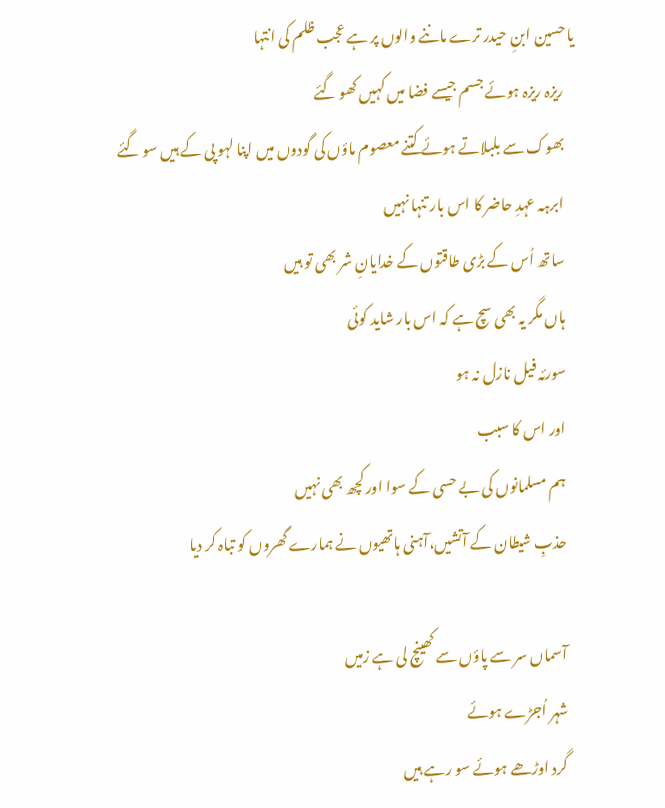یا حسین ابنِ حیدر ترے ماننے والوں پر ہے عجب ظلم کی انتہا
    ریزہ ریزہ ہوئے جسم جیسے فضا میں کہیں کھو گئے
    بھوک سے بلبلاتے ہوئے کتنے معصوم ماؤں کی گودوں میں اپنا لہو پی کے ہیں سو گئے
    ابرہہ عہدِ حاضر کا اس بار تنہا نہیں
    ساتھ اُس کے بڑی طاقتوں کے خدایانِ شر بھی تو ہیں
    ہاں مگر یہ بھی سچ ہے کہ اس بار شاید کوئی
    سورئہ فیل نازل نہ ہو
    اور اس کا سبب
    ہم مسلمانوں کی بے حسی کے سوا اور کچھ بھی نہیں
    حذبِ شیطان کے آتشیں،آہنی ہاتھیوں نے ہمارے گھروں کو تباہ کر دیا

    آسماں سر سے پاؤں سے کھینچ لی ہے زمیں
    شہر اُجڑے ہوئے
    گرد اوڑھے ہوئے سو رہے ہیں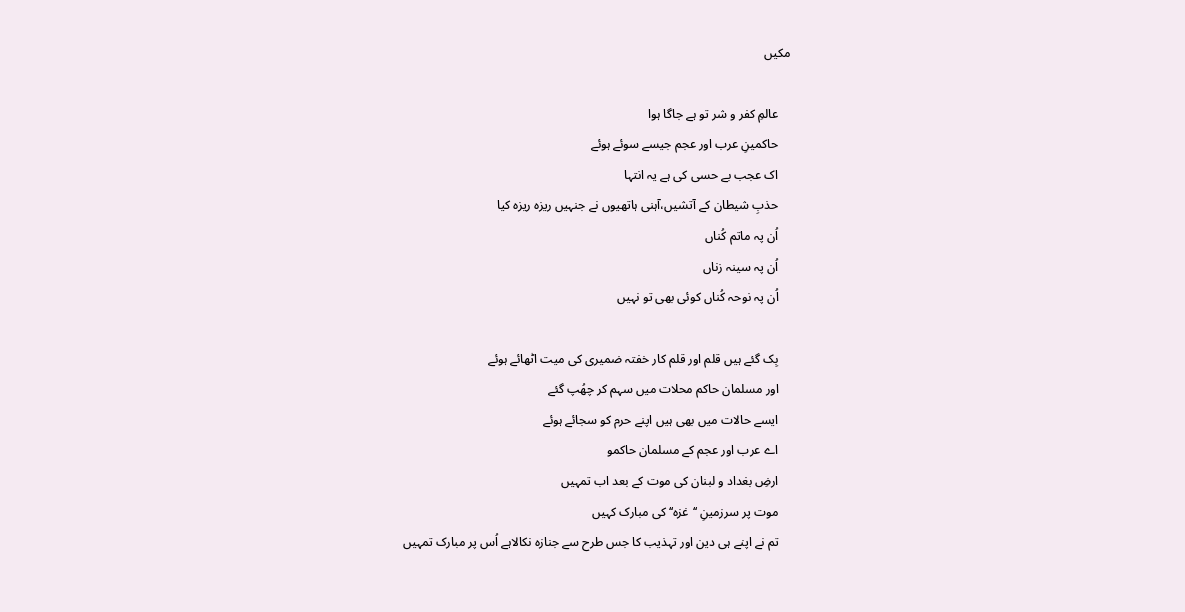مکیں

    عالمِ کفر و شر تو ہے جاگا ہوا
    حاکمینِ عرب اور عجم جیسے سوئے ہوئے
    اک عجب بے حسی کی ہے یہ انتہا
    حذبِ شیطان کے آتشیں،آہنی ہاتھیوں نے جنہیں ریزہ ریزہ کیا
    اُن پہ ماتم کُناں
    اُن پہ سینہ زناں
    اُن پہ نوحہ کُناں کوئی بھی تو نہیں

    بِک گئے ہیں قلم اور قلم کار خفتہ ضمیری کی میت اٹھائے ہوئے
    اور مسلمان حاکم محلات میں سہم کر چھُپ گئے
    ایسے حالات میں بھی ہیں اپنے حرم کو سجائے ہوئے
    اے عرب اور عجم کے مسلمان حاکمو
    ارضِ بغداد و لبنان کی موت کے بعد اب تمہیں
    موت پر سرزمینِ ‘‘غزہ‘‘ کی مبارک کہیں
    تم نے اپنے ہی دین اور تہذیب کا جس طرح سے جنازہ نکالاہے اُس پر مبارک تمہیں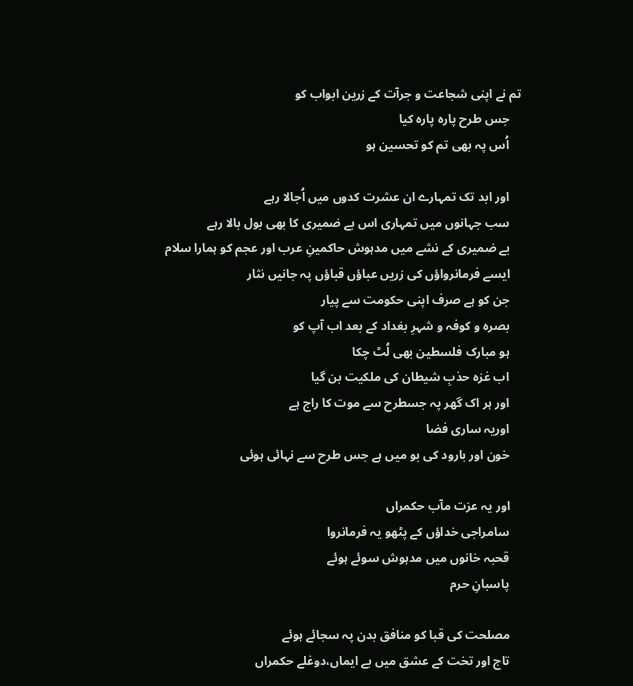تم نے اپنی شجاعت و جرآت کے زرین ابواب کو
    جس طرح پارہ پارہ کیا
    اُس پہ بھی تم کو تحسین ہو

    اور ابد تک تمہارے ان عشرت کدوں میں اُجالا رہے
    سب جہانوں میں تمہاری اس بے ضمیری کا بھی بول بالا رہے
    بے ضمیری کے نشے میں مدہوش حاکمینِ عرب اور عجم کو ہمارا سلام
    ایسے فرمانرواؤں کی زریں عباؤں قباؤں پہ جانیں نثار
    جن کو ہے صرف اپنی حکومت سے پیار
    بصرہ و کوفہ و شہرِ بغداد کے بعد اب آپ کو
    ہو مبارک فلسطین بھی لُٹ چکا
    اب غزہ حذبِ شیطان کی ملکیت بن گیا
    اور ہر اک گھر پہ جسطرح سے موت کا راج ہے
    اوریہ ساری فضا
    خون اور بارود کی بو میں ہے جس طرح سے نہائی ہوئی

    اور یہ عزت مآب حکمراں
    سامراجی خداؤں کے پٹھو یہ فرمانروا
    قحبہ خانوں میں مدہوش سوئے ہوئے
    پاسبانِ حرم

    مصلحت کی قبا کو منافق بدن پہ سجائے ہوئے
    تاج اور تخت کے عشق میں بے ایماں،دوغلے حکمراں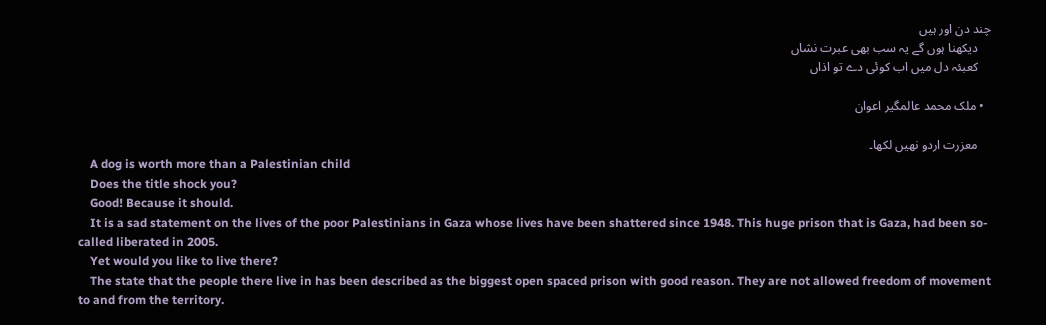چند دن اور ہیں
    دیکھنا ہوں گے یہ سب بھی عبرت نشاں
    کعبئہ دل میں اب کوئی دے تو اذاں

  • ملک محمد عالمگیر اعوان

    معزرت اردو نھیں لکھا۔
    A dog is worth more than a Palestinian child
    Does the title shock you?
    Good! Because it should.
    It is a sad statement on the lives of the poor Palestinians in Gaza whose lives have been shattered since 1948. This huge prison that is Gaza, had been so-called liberated in 2005.
    Yet would you like to live there?
    The state that the people there live in has been described as the biggest open spaced prison with good reason. They are not allowed freedom of movement to and from the territory.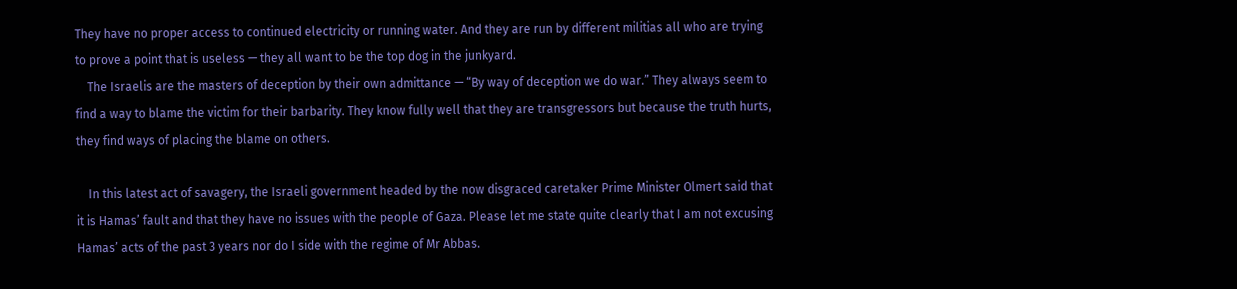They have no proper access to continued electricity or running water. And they are run by different militias all who are trying to prove a point that is useless — they all want to be the top dog in the junkyard.
    The Israelis are the masters of deception by their own admittance — “By way of deception we do war.” They always seem to find a way to blame the victim for their barbarity. They know fully well that they are transgressors but because the truth hurts, they find ways of placing the blame on others.

    In this latest act of savagery, the Israeli government headed by the now disgraced caretaker Prime Minister Olmert said that it is Hamas’ fault and that they have no issues with the people of Gaza. Please let me state quite clearly that I am not excusing Hamas’ acts of the past 3 years nor do I side with the regime of Mr Abbas.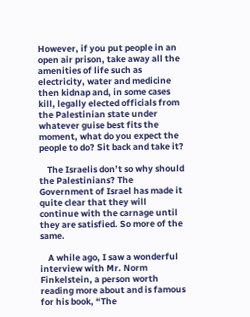However, if you put people in an open air prison, take away all the amenities of life such as electricity, water and medicine then kidnap and, in some cases kill, legally elected officials from the Palestinian state under whatever guise best fits the moment, what do you expect the people to do? Sit back and take it?

    The Israelis don’t so why should the Palestinians? The Government of Israel has made it quite clear that they will continue with the carnage until they are satisfied. So more of the same.

    A while ago, I saw a wonderful interview with Mr. Norm Finkelstein, a person worth reading more about and is famous for his book, “The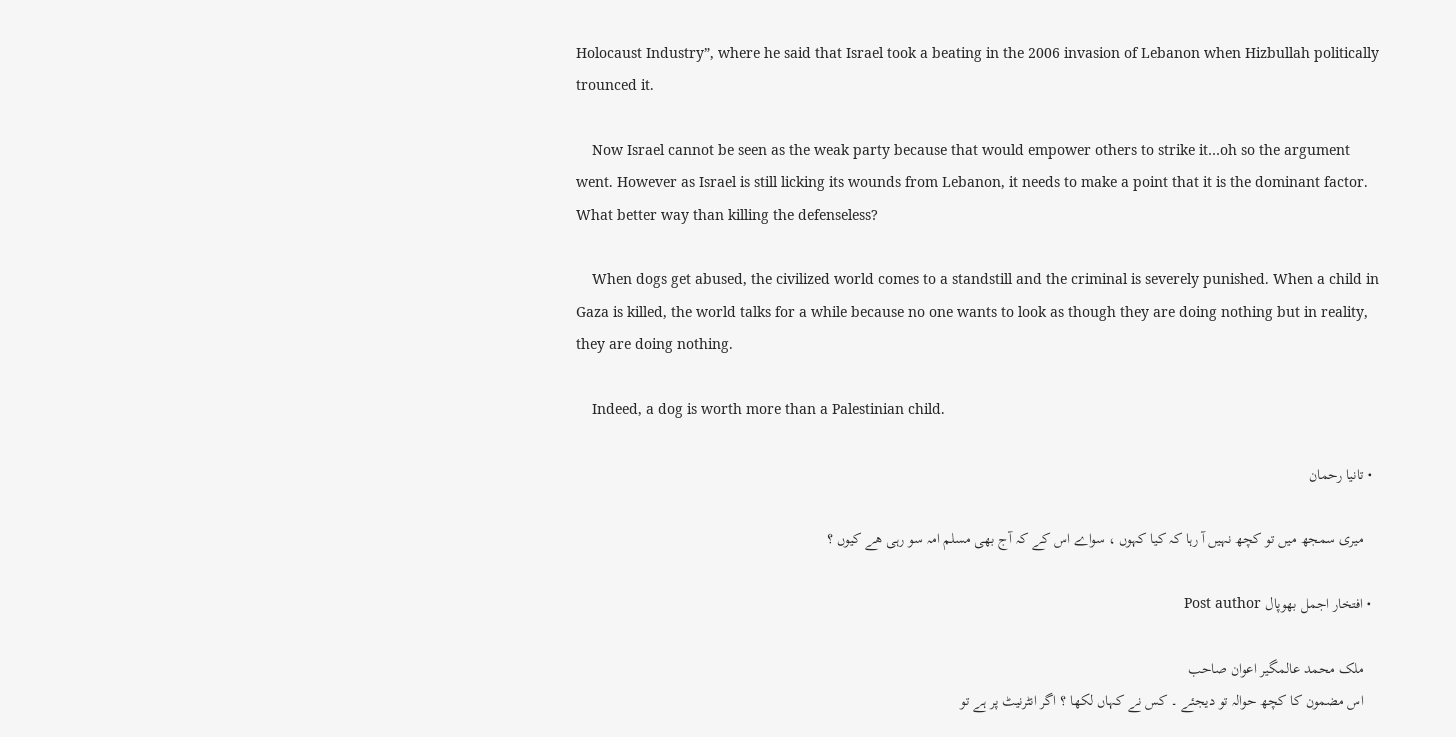Holocaust Industry”, where he said that Israel took a beating in the 2006 invasion of Lebanon when Hizbullah politically trounced it.

    Now Israel cannot be seen as the weak party because that would empower others to strike it…oh so the argument went. However as Israel is still licking its wounds from Lebanon, it needs to make a point that it is the dominant factor. What better way than killing the defenseless?

    When dogs get abused, the civilized world comes to a standstill and the criminal is severely punished. When a child in Gaza is killed, the world talks for a while because no one wants to look as though they are doing nothing but in reality, they are doing nothing.

    Indeed, a dog is worth more than a Palestinian child.

  • تانیا رحمان

    میری سمجھ میں تو کچھ نہیں آ رہا کہ کیا کہوں ، سواے اس کے کہ آج بھی مسلم امہ سو رہی ھے کیوں ؟

  • افتخار اجمل بھوپال Post author

    ملک محمد عالمگیر اعوان صاحب
    اس مضمون کا کچھ حوالہ تو دیجئے ۔ کس نے کہاں لکھا ؟ اگر انٹرنیٹ پر ہے تو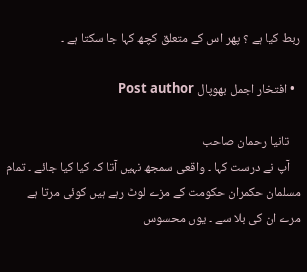ربط کیا ہے ؟ پھر اس کے متعلق کچھ کہا جا سکتا ہے ۔

  • افتخار اجمل بھوپال Post author

    تانیا رحمان صاحب
    آپ نے درست کہا ۔ واقعی سمجھ نہیں آتا کہ کیا کیا جائے ۔ تمام مسلمان حکمران حکومت کے مزے لوٹ رہے ہیں کوئی مرتا ہے مرے ان کی بلا سے ۔ یوں محسوس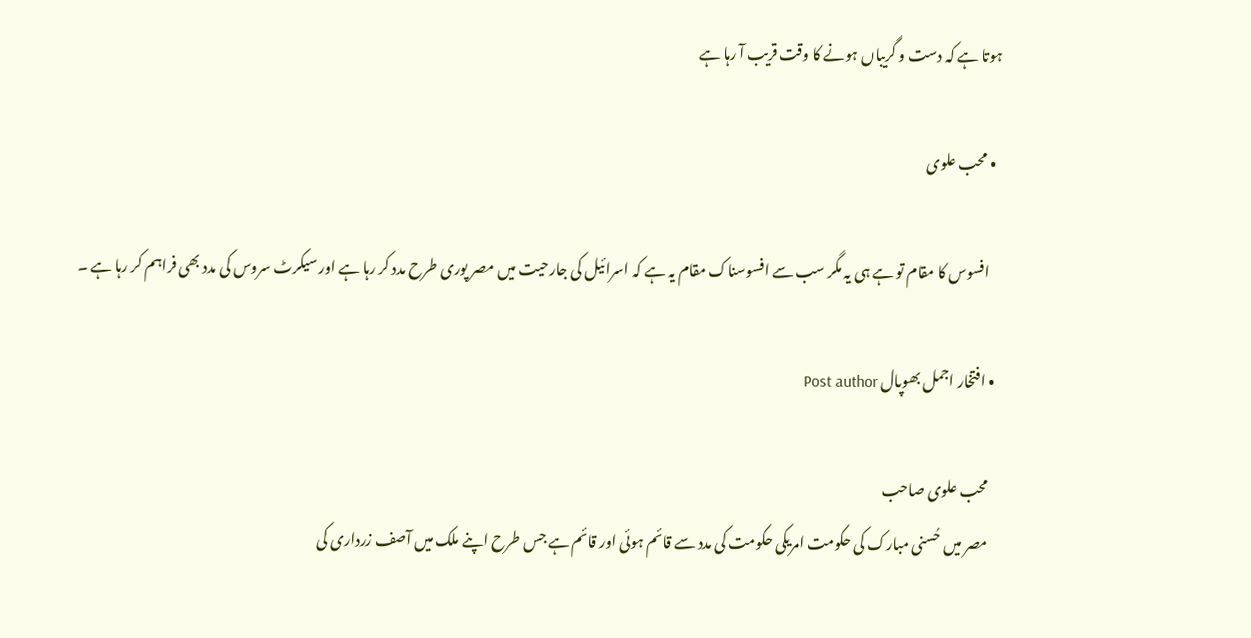ہوتا ہے کہ دست و گریباں ہونے کا وقت قریب آ رہا ہے

  • محب علوی

    افسوس کا مقام تو ہے ہی یہ مگر سب سے افسوسناک مقام یہ ہے کہ اسرائیل کی جارحیت میں مصر پوری طرح مدد کر رہا ہے اور سیکرٹ سروس کی مدد بھی فراہم کر رہا ہے ۔

  • افتخار اجمل بھوپال Post author

    محب علوی صاحب
    مصر میں حُسنی مبارک کی حکومت امریکی حکومت کی مدد سے قائم ہوئی اور قائم ہے جس طرح اپنے ملک میں آصف زرداری کی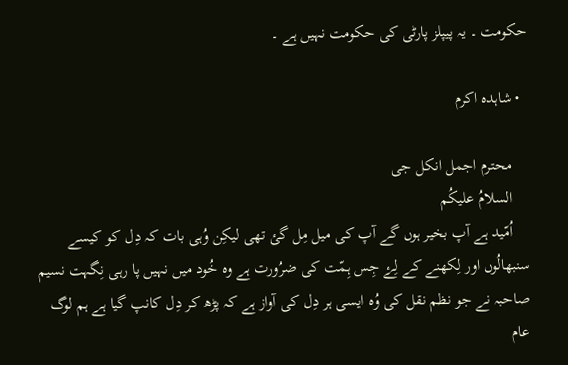حکومت ۔ یہ پیپلز پارٹی کی حکومت نہیں ہے ۔

  • شاہدہ اکرم

    محترم اجمل انکل جی
    السلامُ عليکُم
    اُمّيد ہے آپ بخير ہوں گے آپ کی ميل مِل گئ تھی ليکِن وُہی بات کہ دِل کو کيسے سنبھالُوں اور لِکھنے کے لِۓ جِس ہِمّت کی ضرُورت ہے وہ خُود ميں نہيں پا رہی نِگہت نسيم صاحبہ نے جو نظم نقل کی وُہ ايسی ہر دِل کی آواز ہے کہ پڑھ کر دِل کانپ گيا ہے ہم لوگ عام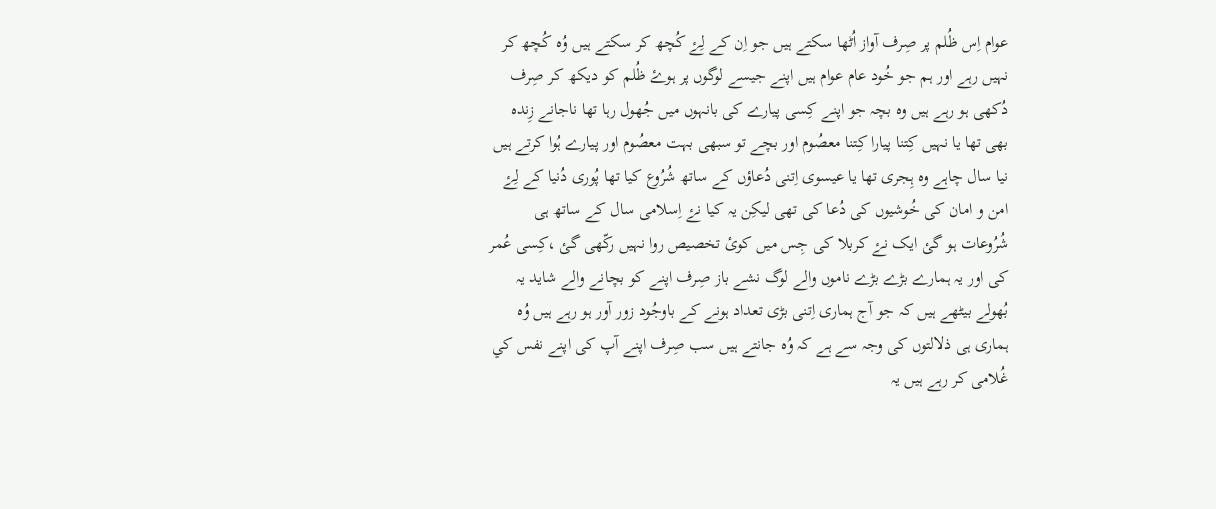عوام اِس ظُلم پر صِرف آواز اُٹھا سکتے ہيں جو اِن کے لِۓ کُچھ کر سکتے ہيں وُہ کُچھ کر نہيں رہے اور ہم جو خُود عام عوام ہيں اپنے جيسے لوگوں پر ہوۓ ظُلم کو ديکھ کر صِرف دُکھی ہو رہے ہيں وہ بچہ جو اپنے کِسی پيارے کی بانہوں ميں جُھول رہا تھا ناجانے زِندہ بھی تھا يا نہيں کِتنا پيارا کِتنا معصُوم اور بچے تو سبھی بہت معصُوم اور پيارے ہُوا کرتے ہيں نيا سال چاہے وہ ہِجری تھا يا عيسوی اِتنی دُعاؤں کے ساتھ شُرُوع کيا تھا پُوری دُنيا کے لِۓ امن و امان کی خُوشيوں کی دُعا کی تھی ليکِن يہ کيا نۓ اِسلامی سال کے ساتھ ہی شُرُوعات ہو گئ ايک نۓ کربلا کی جِس ميں کوئ تخصيص روا نہيں رکّھی گئ ،کِسی عُمر کی اور يہ ہمارے بڑے بڑے ناموں والے لوگ نشے باز صِرف اپنے کو بچانے والے شايد يہ بُھولے بيٹھے ہيں کہ جو آج ہماری اِتنی بڑی تعداد ہونے کے باوجُود زور آور ہو رہے ہيں وُہ ہماری ہی ذلالتوں کی وجہ سے ہے کہ وُہ جانتے ہيں سب صِرف اپنے آپ کی اپنے نفس کي غُلامی کر رہے ہيں يہ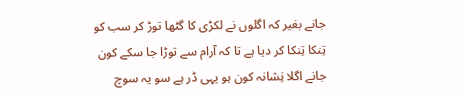جانے بغير کہ اگلوں نے لکڑی کا گٹھا توڑ کر سب کو تِنکا تِنکا کر ديا ہے تا کہ آرام سے توڑا جا سکے کون جانے اگلا نِشانہ کون ہو يہی ڈر ہے سو يہ سوچ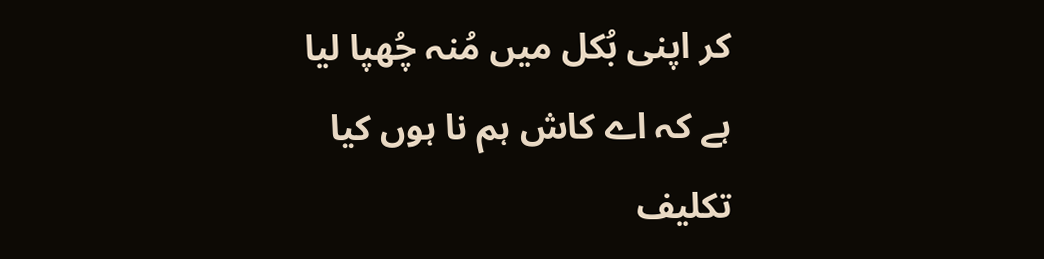کر اپنی بُکل ميں مُنہ چُھپا ليا ہے کہ اے کاش ہم نا ہوں کيا تکليف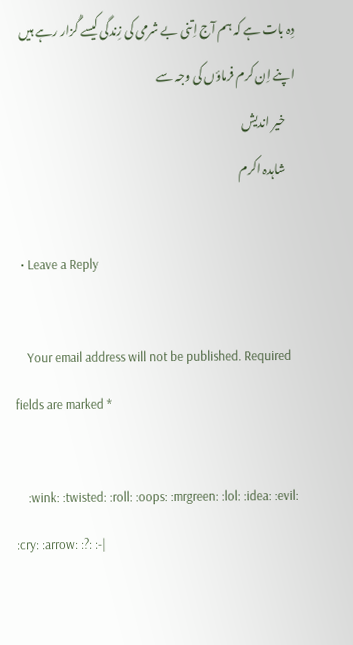دِہ بات ہے کہ ہم آج اِتنی بے شرمی کی زِندگی کيسے گُزار رہے ہيں اپنے اِن کرم فرماؤں کی وجہ سے
    خير انديش
    شاہدہ اکرم

  • Leave a Reply

    Your email address will not be published. Required fields are marked *

    :wink: :twisted: :roll: :oops: :mrgreen: :lol: :idea: :evil: :cry: :arrow: :?: :-|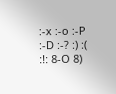:-x :-o :-P :-D :-? :) :( :!: 8-O 8)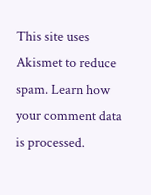This site uses Akismet to reduce spam. Learn how your comment data is processed.